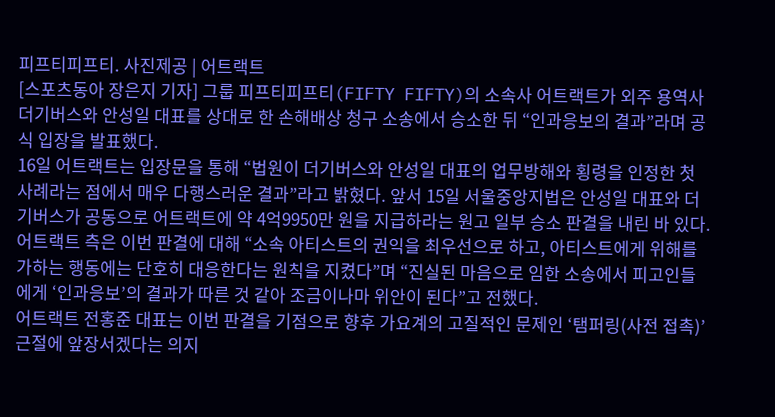피프티피프티. 사진제공 | 어트랙트
[스포츠동아 장은지 기자] 그룹 피프티피프티(FIFTY FIFTY)의 소속사 어트랙트가 외주 용역사 더기버스와 안성일 대표를 상대로 한 손해배상 청구 소송에서 승소한 뒤 “인과응보의 결과”라며 공식 입장을 발표했다.
16일 어트랙트는 입장문을 통해 “법원이 더기버스와 안성일 대표의 업무방해와 횡령을 인정한 첫 사례라는 점에서 매우 다행스러운 결과”라고 밝혔다. 앞서 15일 서울중앙지법은 안성일 대표와 더기버스가 공동으로 어트랙트에 약 4억9950만 원을 지급하라는 원고 일부 승소 판결을 내린 바 있다.
어트랙트 측은 이번 판결에 대해 “소속 아티스트의 권익을 최우선으로 하고, 아티스트에게 위해를 가하는 행동에는 단호히 대응한다는 원칙을 지켰다”며 “진실된 마음으로 임한 소송에서 피고인들에게 ‘인과응보’의 결과가 따른 것 같아 조금이나마 위안이 된다”고 전했다.
어트랙트 전홍준 대표는 이번 판결을 기점으로 향후 가요계의 고질적인 문제인 ‘탬퍼링(사전 접촉)’ 근절에 앞장서겠다는 의지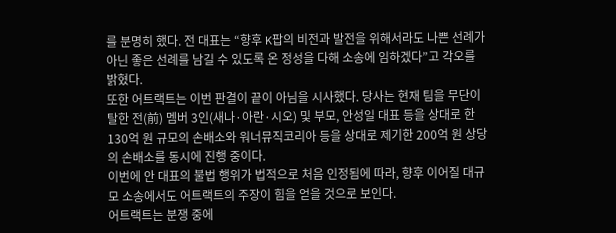를 분명히 했다. 전 대표는 “향후 K팝의 비전과 발전을 위해서라도 나쁜 선례가 아닌 좋은 선례를 남길 수 있도록 온 정성을 다해 소송에 임하겠다”고 각오를 밝혔다.
또한 어트랙트는 이번 판결이 끝이 아님을 시사했다. 당사는 현재 팀을 무단이탈한 전(前) 멤버 3인(새나·아란·시오) 및 부모, 안성일 대표 등을 상대로 한 130억 원 규모의 손배소와 워너뮤직코리아 등을 상대로 제기한 200억 원 상당의 손배소를 동시에 진행 중이다.
이번에 안 대표의 불법 행위가 법적으로 처음 인정됨에 따라, 향후 이어질 대규모 소송에서도 어트랙트의 주장이 힘을 얻을 것으로 보인다.
어트랙트는 분쟁 중에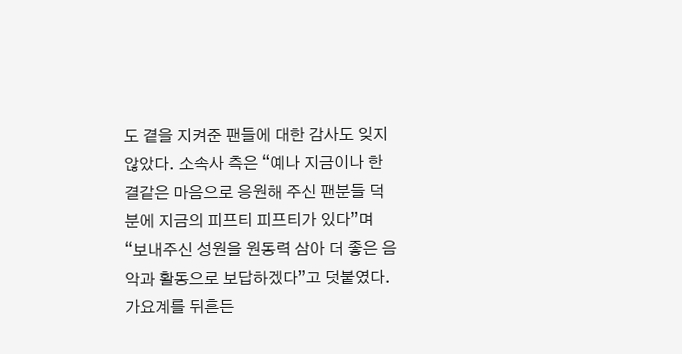도 곁을 지켜준 팬들에 대한 감사도 잊지 않았다. 소속사 측은 “예나 지금이나 한결같은 마음으로 응원해 주신 팬분들 덕분에 지금의 피프티 피프티가 있다”며 “보내주신 성원을 원동력 삼아 더 좋은 음악과 활동으로 보답하겠다”고 덧붙였다.
가요계를 뒤흔든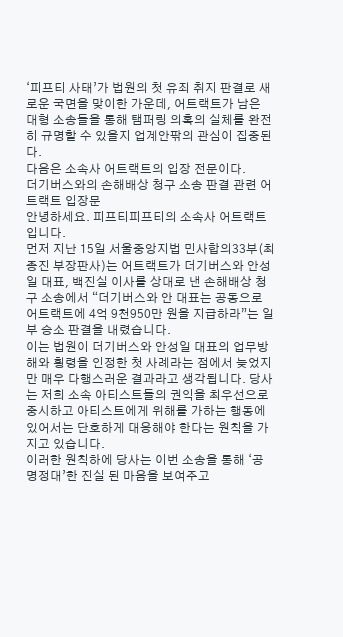‘피프티 사태’가 법원의 첫 유죄 취지 판결로 새로운 국면을 맞이한 가운데, 어트랙트가 남은 대형 소송들을 통해 탬퍼링 의혹의 실체를 완전히 규명할 수 있을지 업계안팎의 관심이 집중된다.
다음은 소속사 어트랙트의 입장 전문이다.
더기버스와의 손해배상 청구 소송 판결 관련 어트랙트 입장문
안녕하세요. 피프티피프티의 소속사 어트랙트입니다.
먼저 지난 15일 서울중앙지법 민사합의33부(최종진 부장판사)는 어트랙트가 더기버스와 안성일 대표, 백진실 이사를 상대로 낸 손해배상 청구 소송에서 “더기버스와 안 대표는 공동으로 어트랙트에 4억 9천950만 원을 지급하라”는 일부 승소 판결을 내렸습니다.
이는 법원이 더기버스와 안성일 대표의 업무방해와 횡령을 인정한 첫 사례라는 점에서 늦었지만 매우 다행스러운 결과라고 생각됩니다. 당사는 저희 소속 아티스트들의 권익을 최우선으로 중시하고 아티스트에게 위해를 가하는 행동에 있어서는 단호하게 대응해야 한다는 원칙을 가지고 있습니다.
이러한 원칙하에 당사는 이번 소송을 통해 ‘공명정대’한 진실 된 마음을 보여주고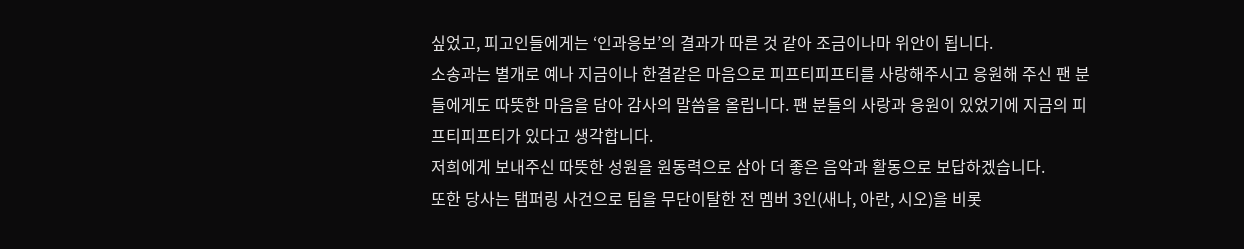싶었고, 피고인들에게는 ‘인과응보’의 결과가 따른 것 같아 조금이나마 위안이 됩니다.
소송과는 별개로 예나 지금이나 한결같은 마음으로 피프티피프티를 사랑해주시고 응원해 주신 팬 분들에게도 따뜻한 마음을 담아 감사의 말씀을 올립니다. 팬 분들의 사랑과 응원이 있었기에 지금의 피프티피프티가 있다고 생각합니다.
저희에게 보내주신 따뜻한 성원을 원동력으로 삼아 더 좋은 음악과 활동으로 보답하겠습니다.
또한 당사는 탬퍼링 사건으로 팀을 무단이탈한 전 멤버 3인(새나, 아란, 시오)을 비롯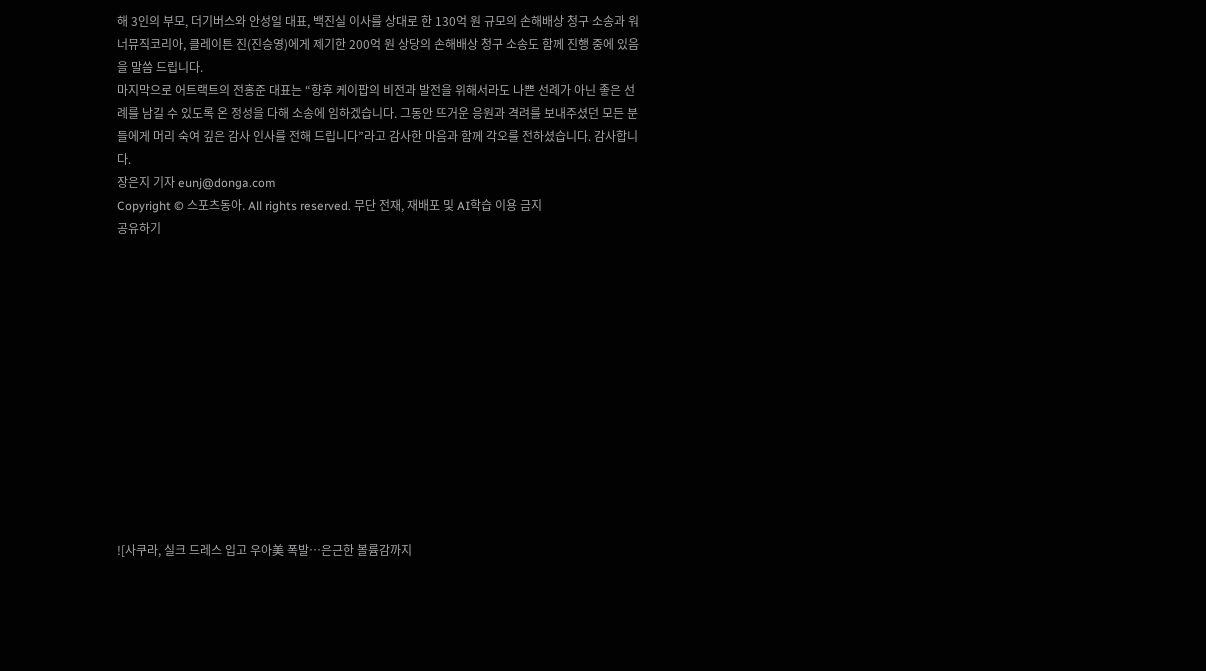해 3인의 부모, 더기버스와 안성일 대표, 백진실 이사를 상대로 한 130억 원 규모의 손해배상 청구 소송과 워너뮤직코리아, 클레이튼 진(진승영)에게 제기한 200억 원 상당의 손해배상 청구 소송도 함께 진행 중에 있음을 말씀 드립니다.
마지막으로 어트랙트의 전홍준 대표는 “향후 케이팝의 비전과 발전을 위해서라도 나쁜 선례가 아닌 좋은 선례를 남길 수 있도록 온 정성을 다해 소송에 임하겠습니다. 그동안 뜨거운 응원과 격려를 보내주셨던 모든 분들에게 머리 숙여 깊은 감사 인사를 전해 드립니다”라고 감사한 마음과 함께 각오를 전하셨습니다. 감사합니다.
장은지 기자 eunj@donga.com
Copyright © 스포츠동아. All rights reserved. 무단 전재, 재배포 및 AI학습 이용 금지
공유하기













![사쿠라, 실크 드레스 입고 우아美 폭발…은근한 볼륨감까지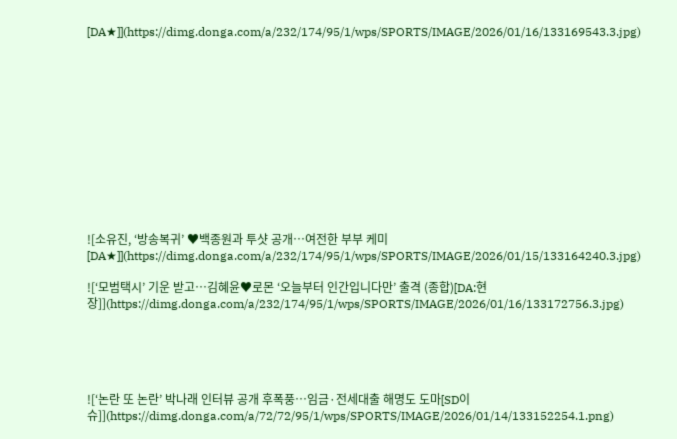[DA★]](https://dimg.donga.com/a/232/174/95/1/wps/SPORTS/IMAGE/2026/01/16/133169543.3.jpg)












![소유진, ‘방송복귀’ ♥백종원과 투샷 공개…여전한 부부 케미 [DA★]](https://dimg.donga.com/a/232/174/95/1/wps/SPORTS/IMAGE/2026/01/15/133164240.3.jpg)

![‘모범택시’ 기운 받고…김혜윤♥로몬 ‘오늘부터 인간입니다만’ 출격 (종합)[DA:현장]](https://dimg.donga.com/a/232/174/95/1/wps/SPORTS/IMAGE/2026/01/16/133172756.3.jpg)





![‘논란 또 논란’ 박나래 인터뷰 공개 후폭풍…임금·전세대출 해명도 도마[SD이슈]](https://dimg.donga.com/a/72/72/95/1/wps/SPORTS/IMAGE/2026/01/14/133152254.1.png)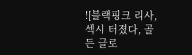![블랙핑크 리사, 섹시 터졌다, 골든 글로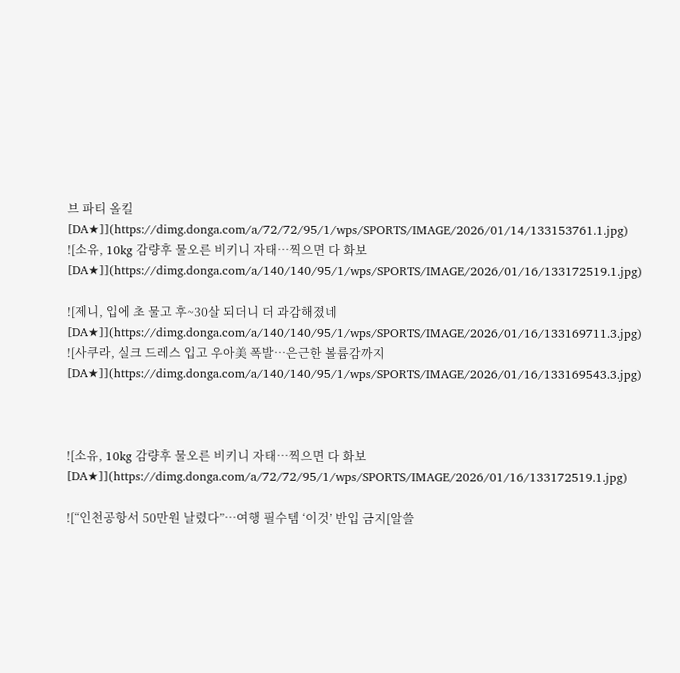브 파티 올킬 [DA★]](https://dimg.donga.com/a/72/72/95/1/wps/SPORTS/IMAGE/2026/01/14/133153761.1.jpg)
![소유, 10kg 감량후 물오른 비키니 자태…찍으면 다 화보 [DA★]](https://dimg.donga.com/a/140/140/95/1/wps/SPORTS/IMAGE/2026/01/16/133172519.1.jpg)

![제니, 입에 초 물고 후~30살 되더니 더 과감해졌네 [DA★]](https://dimg.donga.com/a/140/140/95/1/wps/SPORTS/IMAGE/2026/01/16/133169711.3.jpg)
![사쿠라, 실크 드레스 입고 우아美 폭발…은근한 볼륨감까지 [DA★]](https://dimg.donga.com/a/140/140/95/1/wps/SPORTS/IMAGE/2026/01/16/133169543.3.jpg)



![소유, 10kg 감량후 물오른 비키니 자태…찍으면 다 화보 [DA★]](https://dimg.donga.com/a/72/72/95/1/wps/SPORTS/IMAGE/2026/01/16/133172519.1.jpg)

![“인천공항서 50만원 날렸다”…여행 필수템 ‘이것’ 반입 금지[알쓸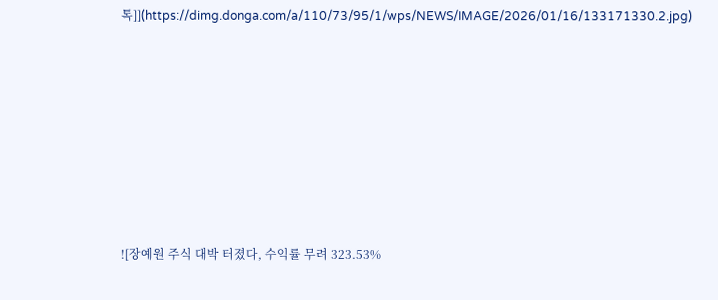톡]](https://dimg.donga.com/a/110/73/95/1/wps/NEWS/IMAGE/2026/01/16/133171330.2.jpg)










![장예원 주식 대박 터졌다, 수익률 무려 323.53%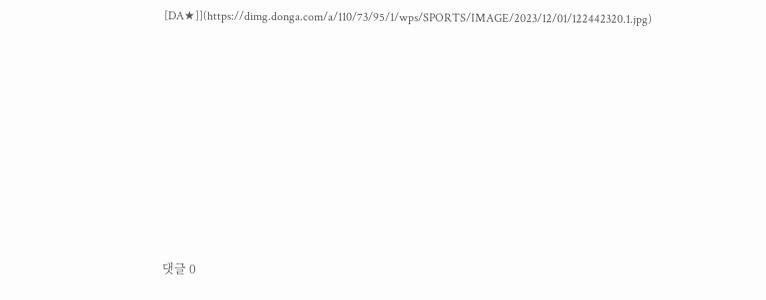[DA★]](https://dimg.donga.com/a/110/73/95/1/wps/SPORTS/IMAGE/2023/12/01/122442320.1.jpg)









댓글 0